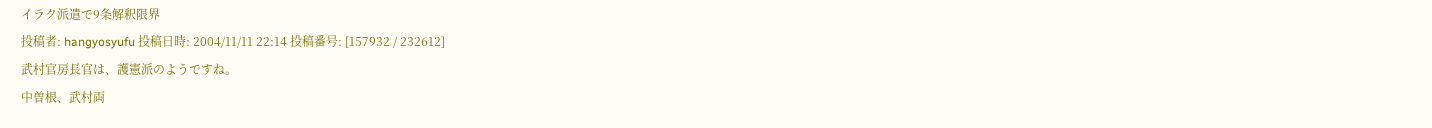イラク派遣で9条解釈限界
投稿者: hangyosyufu 投稿日時: 2004/11/11 22:14 投稿番号: [157932 / 232612]
武村官房長官は、護憲派のようですね。
中曽根、武村両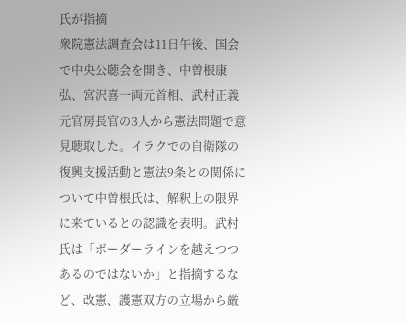氏が指摘
衆院憲法調査会は11日午後、国会で中央公聴会を開き、中曽根康弘、宮沢喜一両元首相、武村正義元官房長官の3人から憲法問題で意見聴取した。イラクでの自衛隊の復興支援活動と憲法9条との関係について中曽根氏は、解釈上の限界に来ているとの認識を表明。武村氏は「ボーダーラインを越えつつあるのではないか」と指摘するなど、改憲、護憲双方の立場から厳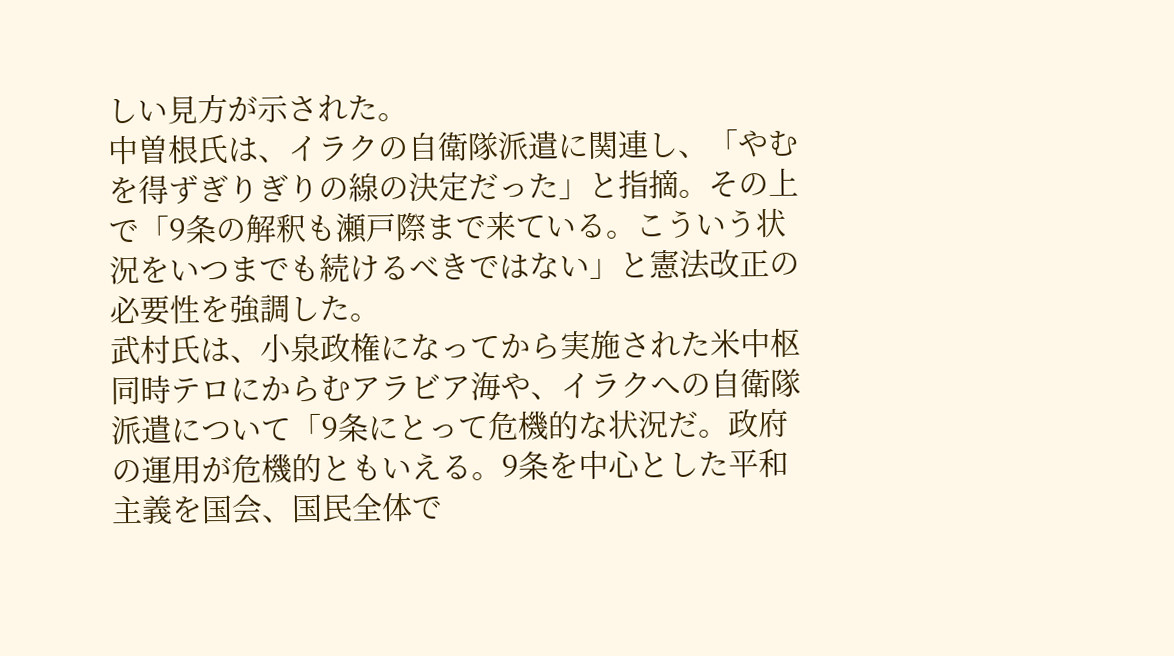しい見方が示された。
中曽根氏は、イラクの自衛隊派遣に関連し、「やむを得ずぎりぎりの線の決定だった」と指摘。その上で「9条の解釈も瀬戸際まで来ている。こういう状況をいつまでも続けるべきではない」と憲法改正の必要性を強調した。
武村氏は、小泉政権になってから実施された米中枢同時テロにからむアラビア海や、イラクへの自衛隊派遣について「9条にとって危機的な状況だ。政府の運用が危機的ともいえる。9条を中心とした平和主義を国会、国民全体で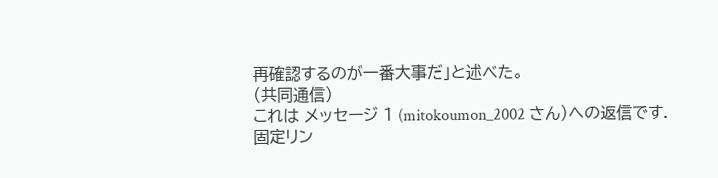再確認するのが一番大事だ」と述べた。
(共同通信)
これは メッセージ 1 (mitokoumon_2002 さん)への返信です.
固定リン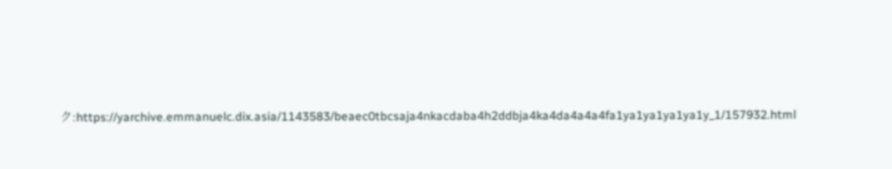ク:https://yarchive.emmanuelc.dix.asia/1143583/beaec0tbcsaja4nkacdaba4h2ddbja4ka4da4a4a4fa1ya1ya1ya1ya1y_1/157932.html